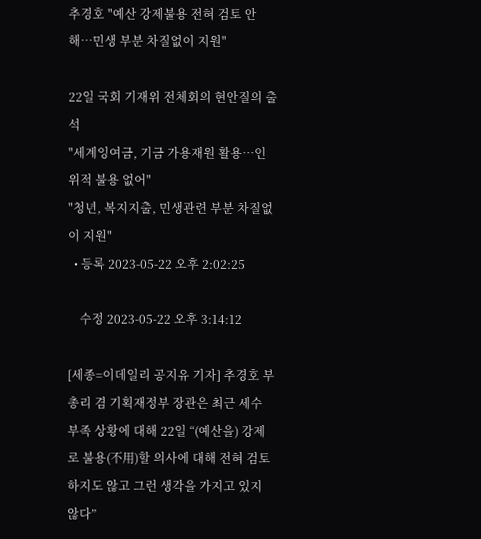추경호 "예산 강제불용 전혀 검토 안 해…민생 부분 차질없이 지원"

22일 국회 기재위 전체회의 현안질의 출석
"세계잉여금, 기금 가용재원 활용…인위적 불용 없어"
"청년, 복지지출, 민생관련 부분 차질없이 지원"
  • 등록 2023-05-22 오후 2:02:25

    수정 2023-05-22 오후 3:14:12

[세종=이데일리 공지유 기자] 추경호 부총리 겸 기획재정부 장관은 최근 세수 부족 상황에 대해 22일 “(예산을) 강제로 불용(不用)할 의사에 대해 전혀 검토하지도 않고 그런 생각을 가지고 있지 않다”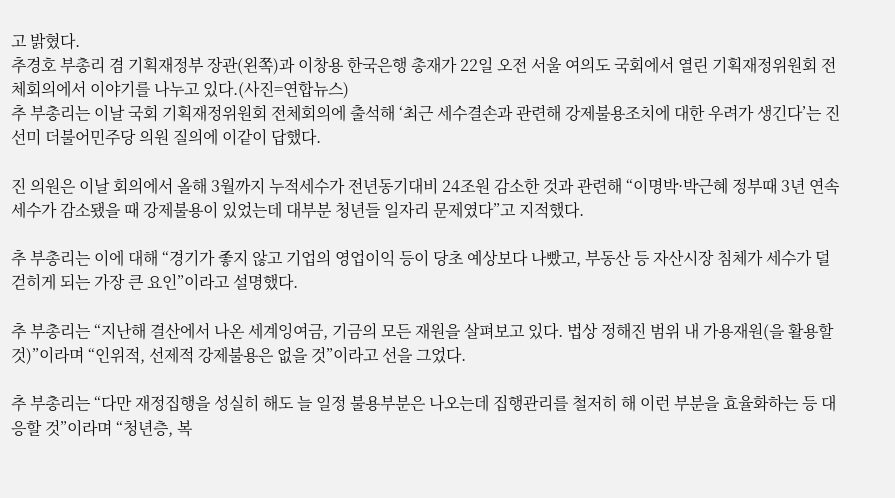고 밝혔다.
추경호 부총리 겸 기획재정부 장관(왼쪽)과 이창용 한국은행 총재가 22일 오전 서울 여의도 국회에서 열린 기획재정위원회 전체회의에서 이야기를 나누고 있다.(사진=연합뉴스)
추 부총리는 이날 국회 기획재정위원회 전체회의에 출석해 ‘최근 세수결손과 관련해 강제불용조치에 대한 우려가 생긴다’는 진선미 더불어민주당 의원 질의에 이같이 답했다.

진 의원은 이날 회의에서 올해 3월까지 누적세수가 전년동기대비 24조원 감소한 것과 관련해 “이명박·박근혜 정부때 3년 연속 세수가 감소됐을 때 강제불용이 있었는데 대부분 청년들 일자리 문제였다”고 지적했다.

추 부총리는 이에 대해 “경기가 좋지 않고 기업의 영업이익 등이 당초 예상보다 나빴고, 부동산 등 자산시장 침체가 세수가 덜 걷히게 되는 가장 큰 요인”이라고 설명했다.

추 부총리는 “지난해 결산에서 나온 세계잉여금, 기금의 모든 재원을 살펴보고 있다. 법상 정해진 범위 내 가용재원(을 활용할 것)”이라며 “인위적, 선제적 강제불용은 없을 것”이라고 선을 그었다.

추 부총리는 “다만 재정집행을 성실히 해도 늘 일정 불용부분은 나오는데 집행관리를 철저히 해 이런 부분을 효율화하는 등 대응할 것”이라며 “청년층, 복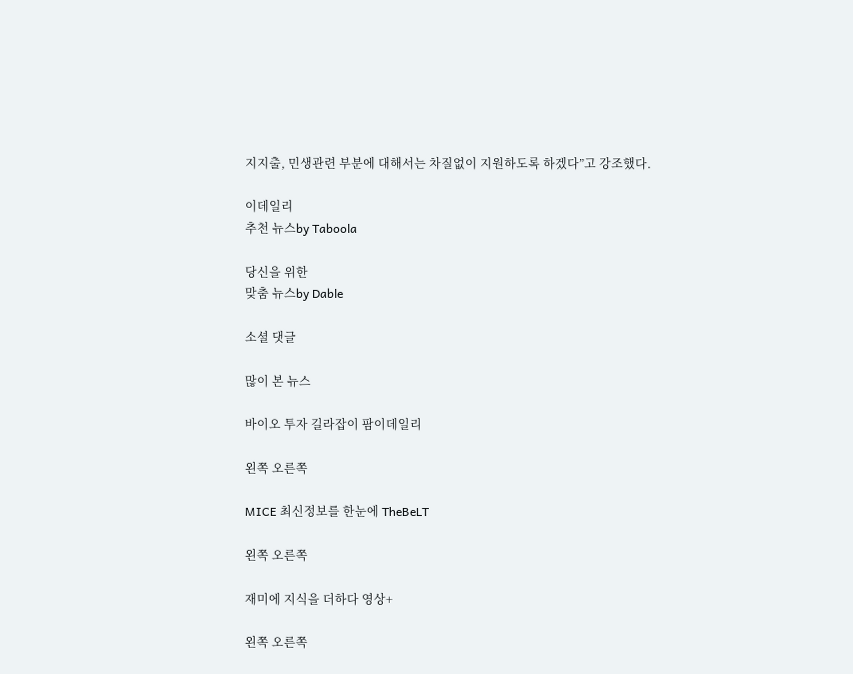지지출, 민생관련 부분에 대해서는 차질없이 지원하도록 하겠다”고 강조했다.

이데일리
추천 뉴스by Taboola

당신을 위한
맞춤 뉴스by Dable

소셜 댓글

많이 본 뉴스

바이오 투자 길라잡이 팜이데일리

왼쪽 오른쪽

MICE 최신정보를 한눈에 TheBeLT

왼쪽 오른쪽

재미에 지식을 더하다 영상+

왼쪽 오른쪽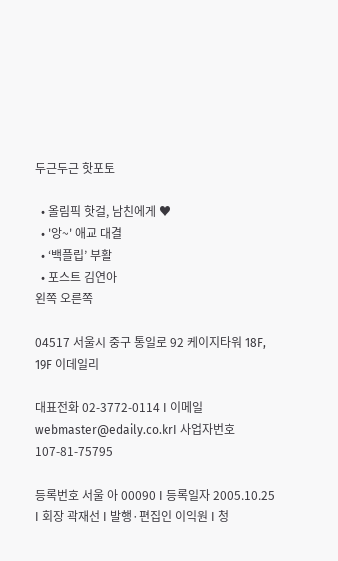두근두근 핫포토

  • 올림픽 핫걸, 남친에게 ♥
  • '앙~' 애교 대결
  • ‘백플립’ 부활
  • 포스트 김연아
왼쪽 오른쪽

04517 서울시 중구 통일로 92 케이지타워 18F, 19F 이데일리

대표전화 02-3772-0114 I 이메일 webmaster@edaily.co.krI 사업자번호 107-81-75795

등록번호 서울 아 00090 I 등록일자 2005.10.25 I 회장 곽재선 I 발행·편집인 이익원 I 청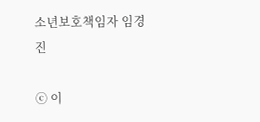소년보호책임자 임경진

ⓒ 이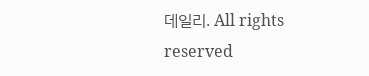데일리. All rights reserved